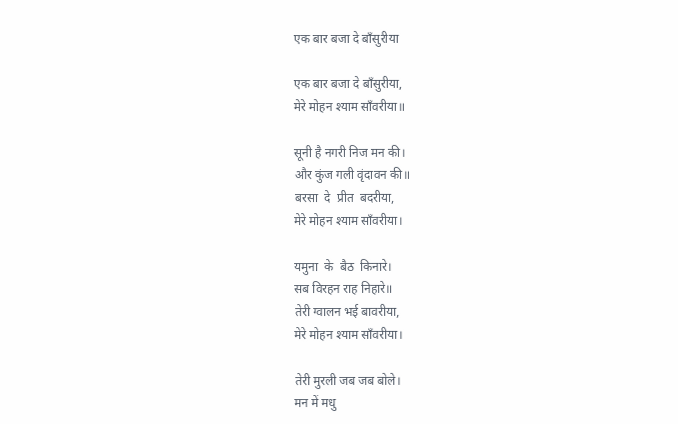एक बार बजा दे बाँसुरीया

एक बार बजा दे बाँसुरीया,
मेरे मोहन श्याम साँवरीया॥

सूनी है नगरी निज मन की।
और कुंज गली वृंदावन की॥
बरसा  दे  प्रीत  बदरीया,
मेरे मोहन श्याम साँवरीया।

यमुना  के  बैठ  किनारे।
सब विरहन राह निहारे॥
तेरी ग्वालन भई बावरीया,
मेरे मोहन श्याम साँवरीया।

तेरी मुरली जब जब बोले।
मन में मधु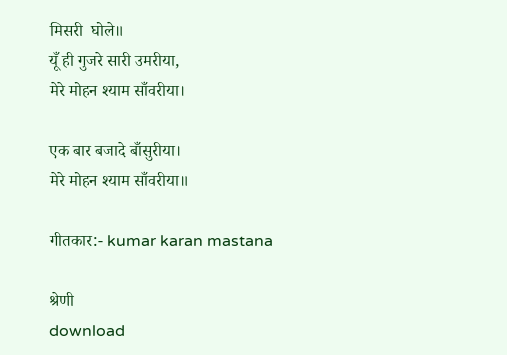मिसरी  घोले॥
यूँ ही गुजरे सारी उमरीया,
मेरे मोहन श्याम साँवरीया।

एक बार बजादे बाँसुरीया।
मेरे मोहन श्याम साँवरीया॥

गीतकार:- kumar karan mastana

श्रेणी
download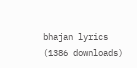bhajan lyrics (1386 downloads)